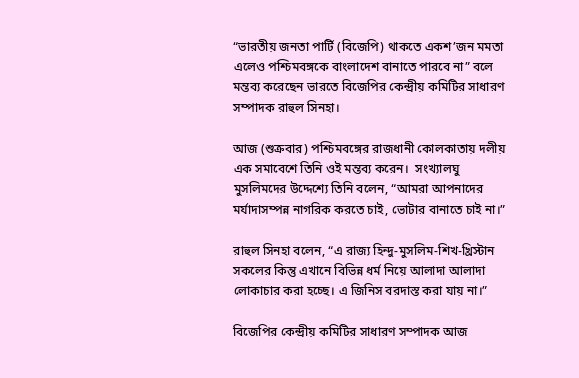“ভারতীয় জনতা পার্টি (বিজেপি) থাকতে একশ’জন মমতা এলেও পশ্চিমবঙ্গকে বাংলাদেশ বানাতে পারবে না” বলে মন্তব্য করেছেন ভারতে বিজেপির কেন্দ্রীয় কমিটির সাধারণ সম্পাদক রাহুল সিনহা।

আজ (শুক্রবার) পশ্চিমবঙ্গের রাজধানী কোলকাতায় দলীয় এক সমাবেশে তিনি ওই মন্তব্য করেন।  সংখ্যালঘু মুসলিমদের উদ্দেশ্যে তিনি বলেন, “আমরা আপনাদের মর্যাদাসম্পন্ন নাগরিক করতে চাই, ভোটার বানাতে চাই না।”

রাহুল সিনহা বলেন, “এ রাজ্য হিন্দু-মুসলিম-শিখ-খ্রিস্টান সকলের কিন্তু এখানে বিভিন্ন ধর্ম নিয়ে আলাদা আলাদা লোকাচার করা হচ্ছে। এ জিনিস বরদাস্ত করা যায় না।”

বিজেপির কেন্দ্রীয় কমিটির সাধারণ সম্পাদক আজ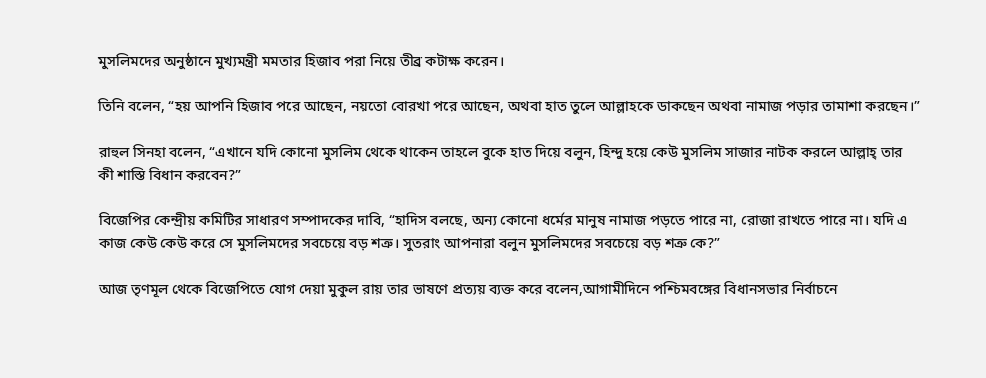মুসলিমদের অনুষ্ঠানে মুখ্যমন্ত্রী মমতার হিজাব পরা নিয়ে তীব্র কটাক্ষ করেন।

তিনি বলেন, “হয় আপনি হিজাব পরে আছেন, নয়তো বোরখা পরে আছেন, অথবা হাত তুলে আল্লাহকে ডাকছেন অথবা নামাজ পড়ার তামাশা করছেন।”

রাহুল সিনহা বলেন, “এখানে যদি কোনো মুসলিম থেকে থাকেন তাহলে বুকে হাত দিয়ে বলুন, হিন্দু হয়ে কেউ মুসলিম সাজার নাটক করলে আল্লাহ্ তার কী শাস্তি বিধান করবেন?”

বিজেপির কেন্দ্রীয় কমিটির সাধারণ সম্পাদকের দাবি, “হাদিস বলছে, অন্য কোনো ধর্মের মানুষ নামাজ পড়তে পারে না, রোজা রাখতে পারে না। যদি এ কাজ কেউ কেউ করে সে মুসলিমদের সবচেয়ে বড় শত্রু। সুতরাং আপনারা বলুন মুসলিমদের সবচেয়ে বড় শত্রু কে?”

আজ তৃণমূল থেকে বিজেপিতে যোগ দেয়া মুকুল রায় তার ভাষণে প্রত্যয় ব্যক্ত করে বলেন,আগামীদিনে পশ্চিমবঙ্গের বিধানসভার নির্বাচনে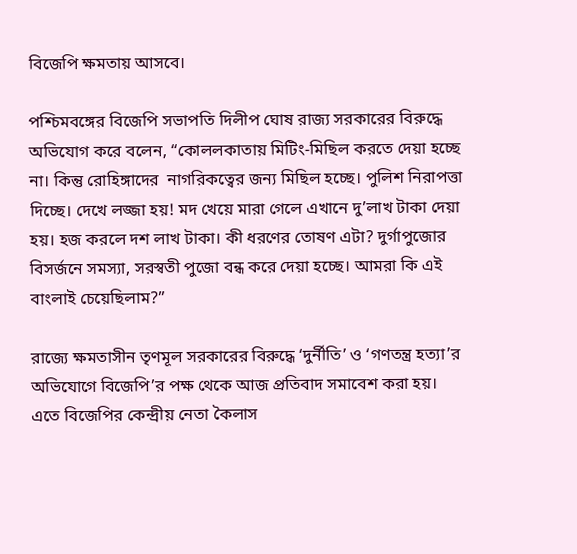বিজেপি ক্ষমতায় আসবে।

পশ্চিমবঙ্গের বিজেপি সভাপতি দিলীপ ঘোষ রাজ্য সরকারের বিরুদ্ধে অভিযোগ করে বলেন, “কোললকাতায় মিটিং-মিছিল করতে দেয়া হচ্ছে না। কিন্তু রোহিঙ্গাদের  নাগরিকত্বের জন্য মিছিল হচ্ছে। পুলিশ নিরাপত্তা দিচ্ছে। দেখে লজ্জা হয়! মদ খেয়ে মারা গেলে এখানে দু’লাখ টাকা দেয়া হয়। হজ করলে দশ লাখ টাকা। কী ধরণের তোষণ এটা? দুর্গাপুজোর বিসর্জনে সমস্যা, সরস্বতী পুজো বন্ধ করে দেয়া হচ্ছে। আমরা কি এই বাংলাই চেয়েছিলাম?”

রাজ্যে ক্ষমতাসীন তৃণমূল সরকারের বিরুদ্ধে ‘দুর্নীতি’ ও ‘গণতন্ত্র হত্যা’র অভিযোগে বিজেপি’র পক্ষ থেকে আজ প্রতিবাদ সমাবেশ করা হয়। এতে বিজেপির কেন্দ্রীয় নেতা কৈলাস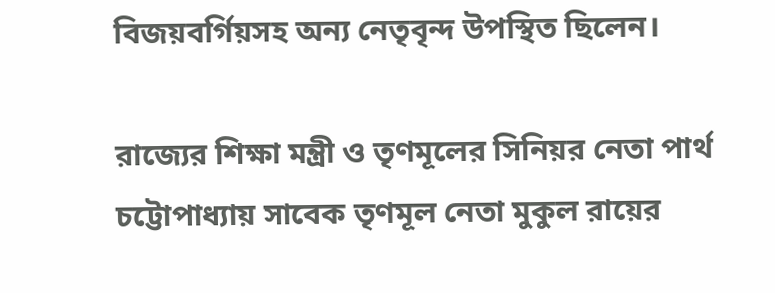বিজয়বর্গিয়সহ অন্য নেতৃবৃন্দ উপস্থিত ছিলেন।

রাজ্যের শিক্ষা মন্ত্রী ও তৃণমূলের সিনিয়র নেতা পার্থ চট্টোপাধ্যায় সাবেক তৃণমূল নেতা মুকুল রায়ের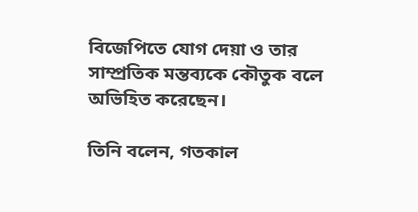বিজেপিতে যোগ দেয়া ও তার সাম্প্রতিক মন্তব্যকে কৌতুক বলে অভিহিত করেছেন।

তিনি বলেন, গতকাল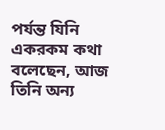পর্যন্ত যিনি একরকম কথা বলেছেন, আজ তিনি অন্য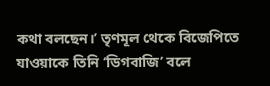কথা বলছেন।’ তৃণমূল থেকে বিজেপিতে যাওয়াকে তিনি ‘ডিগবাজি’ বলে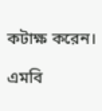কটাক্ষ করেন।

এমবি